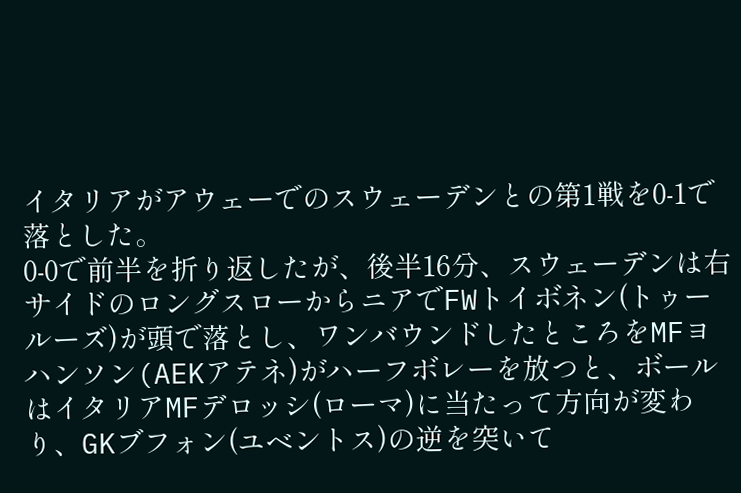イタリアがアウェーでのスウェーデンとの第1戦を0-1で落とした。
0-0で前半を折り返したが、後半16分、スウェーデンは右サイドのロングスローからニアでFWトイボネン(トゥールーズ)が頭で落とし、ワンバウンドしたところをMFヨハンソン(AEKアテネ)がハーフボレーを放つと、ボールはイタリアMFデロッシ(ローマ)に当たって方向が変わり、GKブフォン(ユベントス)の逆を突いて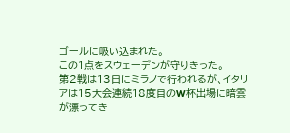ゴールに吸い込まれた。
この1点をスウェーデンが守りきった。
第2戦は13日にミラノで行われるが、イタリアは15大会連続18度目のW杯出場に暗雲が漂ってき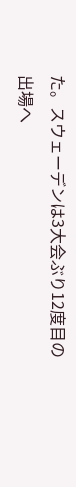た。スウェーデンは3大会ぶり12度目の出場へ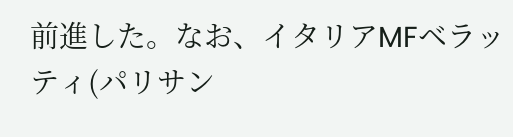前進した。なお、イタリアMFベラッティ(パリサン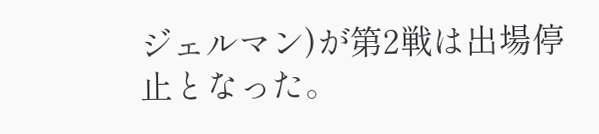ジェルマン)が第2戦は出場停止となった。